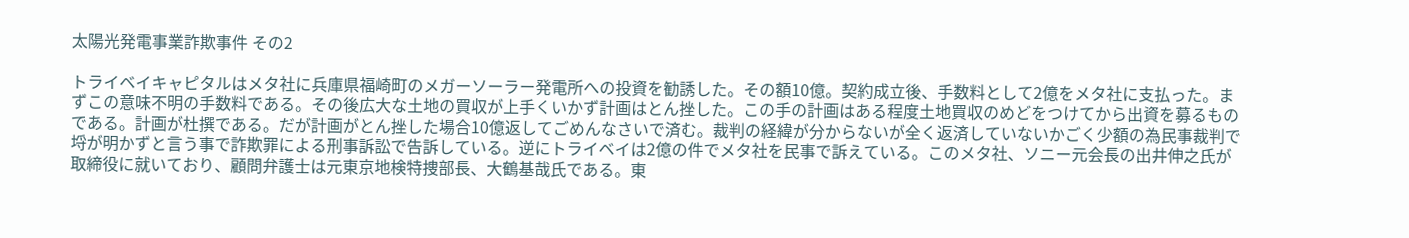太陽光発電事業詐欺事件 その2

トライベイキャピタルはメタ社に兵庫県福崎町のメガーソーラー発電所への投資を勧誘した。その額10億。契約成立後、手数料として2億をメタ社に支払った。まずこの意味不明の手数料である。その後広大な土地の買収が上手くいかず計画はとん挫した。この手の計画はある程度土地買収のめどをつけてから出資を募るものである。計画が杜撰である。だが計画がとん挫した場合10億返してごめんなさいで済む。裁判の経緯が分からないが全く返済していないかごく少額の為民事裁判で埒が明かずと言う事で詐欺罪による刑事訴訟で告訴している。逆にトライベイは2億の件でメタ社を民事で訴えている。このメタ社、ソニー元会長の出井伸之氏が取締役に就いており、顧問弁護士は元東京地検特捜部長、大鶴基哉氏である。東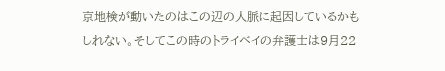京地検が動いたのはこの辺の人脈に起因しているかもしれない。そしてこの時のトライベイの弁護士は9月22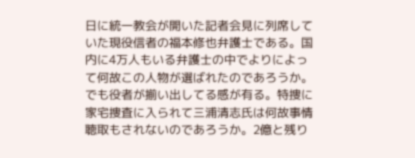日に統一教会が開いた記者会見に列席していた現役信者の福本修也弁護士である。国内に4万人もいる弁護士の中でよりによって何故この人物が選ばれたのであろうか。でも役者が揃い出してる感が有る。特捜に家宅捜査に入られて三浦清志氏は何故事情聴取もされないのであろうか。2億と残り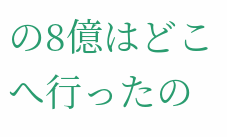の8億はどこへ行ったの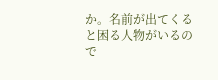か。名前が出てくると困る人物がいるので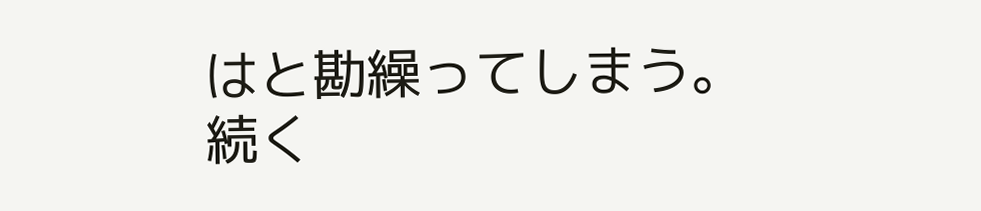はと勘繰ってしまう。
続く